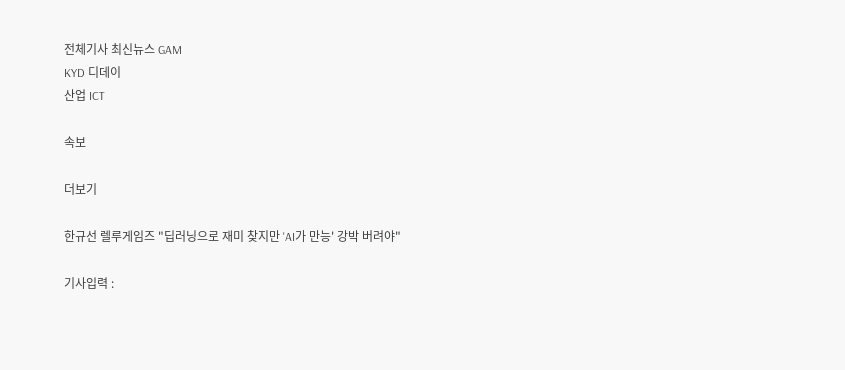전체기사 최신뉴스 GAM
KYD 디데이
산업 ICT

속보

더보기

한규선 렐루게임즈 "딥러닝으로 재미 찾지만 'AI가 만능' 강박 버려야"

기사입력 :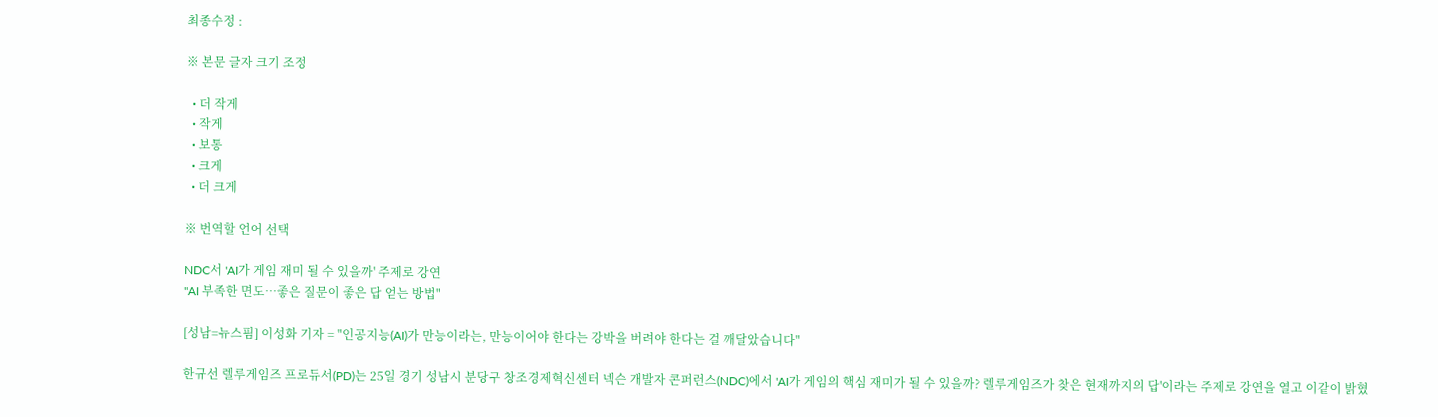최종수정 :

※ 본문 글자 크기 조정

  • 더 작게
  • 작게
  • 보통
  • 크게
  • 더 크게

※ 번역할 언어 선택

NDC서 'AI가 게임 재미 될 수 있을까' 주제로 강연
"AI 부족한 면도…좋은 질문이 좋은 답 얻는 방법"

[성남=뉴스핌] 이성화 기자 = "인공지능(AI)가 만능이라는, 만능이어야 한다는 강박을 버려야 한다는 걸 깨달았습니다"

한규선 렐루게임즈 프로듀서(PD)는 25일 경기 성남시 분당구 창조경제혁신센터 넥슨 개발자 콘퍼런스(NDC)에서 'AI가 게임의 핵심 재미가 될 수 있을까? 렐루게임즈가 찾은 현재까지의 답'이라는 주제로 강연을 열고 이같이 밝혔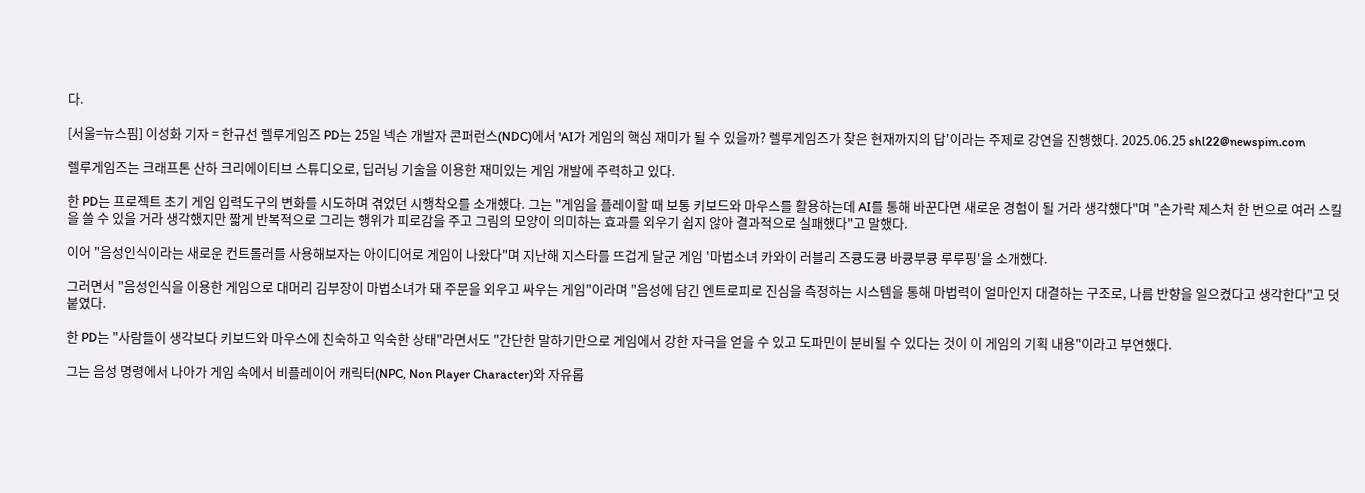다.

[서울=뉴스핌] 이성화 기자 = 한규선 렐루게임즈 PD는 25일 넥슨 개발자 콘퍼런스(NDC)에서 'AI가 게임의 핵심 재미가 될 수 있을까? 렐루게임즈가 찾은 현재까지의 답'이라는 주제로 강연을 진행했다. 2025.06.25 shl22@newspim.com

렐루게임즈는 크래프톤 산하 크리에이티브 스튜디오로, 딥러닝 기술을 이용한 재미있는 게임 개발에 주력하고 있다.

한 PD는 프로젝트 초기 게임 입력도구의 변화를 시도하며 겪었던 시행착오를 소개했다. 그는 "게임을 플레이할 때 보통 키보드와 마우스를 활용하는데 AI를 통해 바꾼다면 새로운 경험이 될 거라 생각했다"며 "손가락 제스처 한 번으로 여러 스킬을 쓸 수 있을 거라 생각했지만 짧게 반복적으로 그리는 행위가 피로감을 주고 그림의 모양이 의미하는 효과를 외우기 쉽지 않아 결과적으로 실패했다"고 말했다.

이어 "음성인식이라는 새로운 컨트롤러를 사용해보자는 아이디어로 게임이 나왔다"며 지난해 지스타를 뜨겁게 달군 게임 '마법소녀 카와이 러블리 즈큥도큥 바큥부큥 루루핑'을 소개했다.

그러면서 "음성인식을 이용한 게임으로 대머리 김부장이 마법소녀가 돼 주문을 외우고 싸우는 게임"이라며 "음성에 담긴 엔트로피로 진심을 측정하는 시스템을 통해 마법력이 얼마인지 대결하는 구조로, 나름 반향을 일으켰다고 생각한다"고 덧붙였다.

한 PD는 "사람들이 생각보다 키보드와 마우스에 친숙하고 익숙한 상태"라면서도 "간단한 말하기만으로 게임에서 강한 자극을 얻을 수 있고 도파민이 분비될 수 있다는 것이 이 게임의 기획 내용"이라고 부연했다.

그는 음성 명령에서 나아가 게임 속에서 비플레이어 캐릭터(NPC, Non Player Character)와 자유롭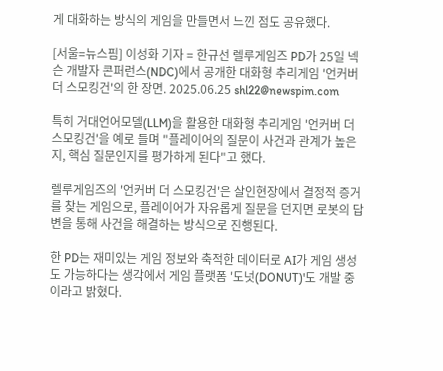게 대화하는 방식의 게임을 만들면서 느낀 점도 공유했다.

[서울=뉴스핌] 이성화 기자 = 한규선 렐루게임즈 PD가 25일 넥슨 개발자 콘퍼런스(NDC)에서 공개한 대화형 추리게임 '언커버 더 스모킹건'의 한 장면. 2025.06.25 shl22@newspim.com

특히 거대언어모델(LLM)을 활용한 대화형 추리게임 '언커버 더 스모킹건'을 예로 들며 "플레이어의 질문이 사건과 관계가 높은지, 핵심 질문인지를 평가하게 된다"고 했다.

렐루게임즈의 '언커버 더 스모킹건'은 살인현장에서 결정적 증거를 찾는 게임으로, 플레이어가 자유롭게 질문을 던지면 로봇의 답변을 통해 사건을 해결하는 방식으로 진행된다.

한 PD는 재미있는 게임 정보와 축적한 데이터로 AI가 게임 생성도 가능하다는 생각에서 게임 플랫폼 '도넛(DONUT)'도 개발 중이라고 밝혔다.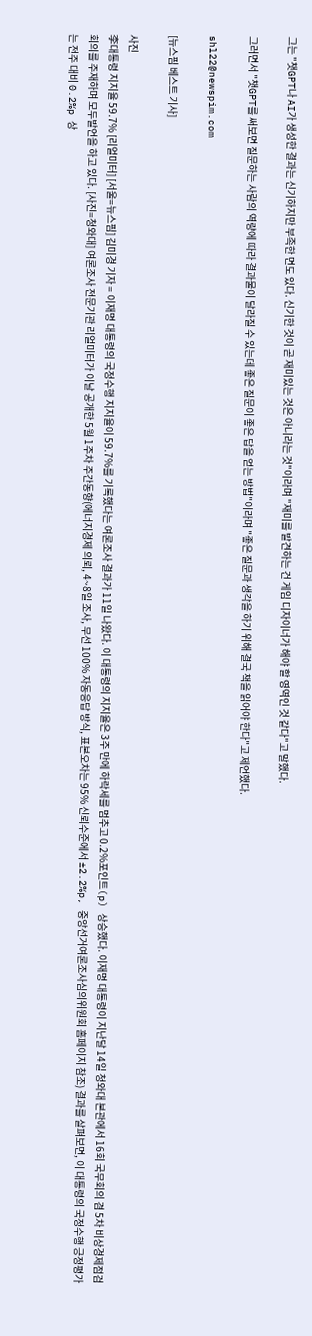그는 "챗GPT나 AI가 생성한 결과는 신기하지만 부족한 면도 있다. 신기한 것이 곧 재미있는 것은 아니라는 것"이라며 "재미를 발견하는 건 게임 디자이너가 해야 할 영역인 것 같다"고 말했다.

그러면서 "챗GPT를 써보면 질문하는 사람의 역량에 따라 결과물이 달라질 수 있는데 좋은 질문이 좋은 답을 얻는 방법"이라며 "좋은 질문과 생각을 하기 위해 결국 책을 읽어야 한다"고 제언했다.

shl22@newspim.com

[뉴스핌 베스트 기사]

사진
李대통령 지지율 59.7% [리얼미터] [서울=뉴스핌] 김미경 기자 = 이재명 대통령의 국정수행 지지율이 59.7%를 기록했다는 여론조사 결과가 11일 나왔다. 이 대통령의 지지율은 3주 만에 하락세를 멈추고 0.2%포인트(p) 상승했다. 이재명 대통령이 지난달 14일 청와대 본관에서 16회 국무회의 겸 5차 비상경제점검회의를 주재하며 모두발언을 하고 있다. [사진=청와대] 여론조사 전문기관 리얼미터가 이날 공개한 5월 1주차 주간동향(에너지경제 의뢰, 4~8일 조사, 무선 100% 자동응답 방식, 표본오차는 95% 신뢰수준에서 ±2.2%p, 중앙선거여론조사심의위원회 홈페이지 참조) 결과를 살펴보면, 이 대통령의 국정수행 긍정평가는 전주 대비 0.2%p 상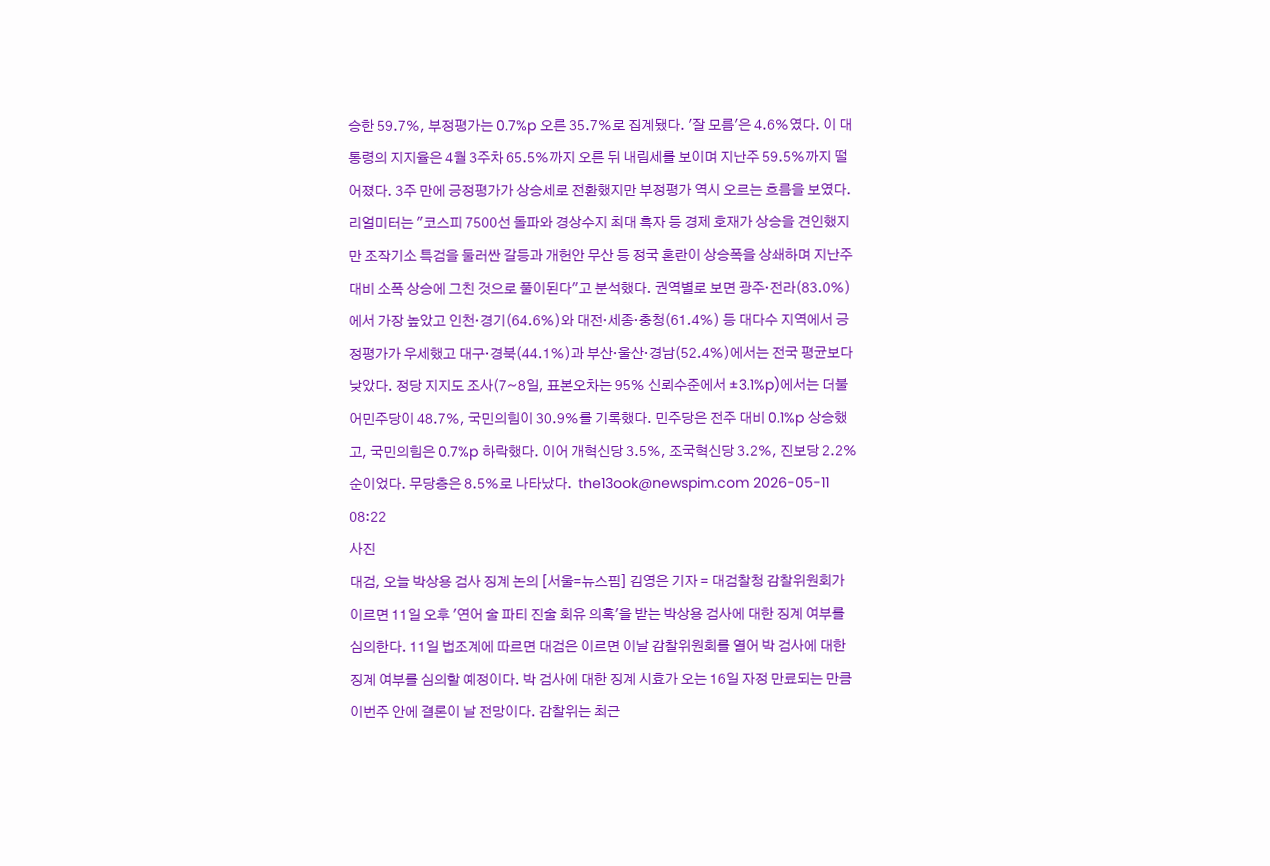승한 59.7%, 부정평가는 0.7%p 오른 35.7%로 집계됐다. '잘 모름'은 4.6%였다. 이 대통령의 지지율은 4월 3주차 65.5%까지 오른 뒤 내림세를 보이며 지난주 59.5%까지 떨어졌다. 3주 만에 긍정평가가 상승세로 전환했지만 부정평가 역시 오르는 흐름을 보였다.  리얼미터는 "코스피 7500선 돌파와 경상수지 최대 흑자 등 경제 호재가 상승을 견인했지만 조작기소 특검을 둘러싼 갈등과 개헌안 무산 등 정국 혼란이 상승폭을 상쇄하며 지난주 대비 소폭 상승에 그친 것으로 풀이된다"고 분석했다. 권역별로 보면 광주·전라(83.0%)에서 가장 높았고 인천·경기(64.6%)와 대전·세종·충청(61.4%) 등 대다수 지역에서 긍정평가가 우세했고 대구·경북(44.1%)과 부산·울산·경남(52.4%)에서는 전국 평균보다 낮았다. 정당 지지도 조사(7~8일, 표본오차는 95% 신뢰수준에서 ±3.1%p)에서는 더불어민주당이 48.7%, 국민의힘이 30.9%를 기록했다. 민주당은 전주 대비 0.1%p 상승했고, 국민의힘은 0.7%p 하락했다. 이어 개혁신당 3.5%, 조국혁신당 3.2%, 진보당 2.2% 순이었다. 무당층은 8.5%로 나타났다.  the13ook@newspim.com 2026-05-11 08:22
사진
대검, 오늘 박상용 검사 징계 논의 [서울=뉴스핌] 김영은 기자 = 대검찰청 감찰위원회가 이르면 11일 오후 '연어 술 파티 진술 회유 의혹'을 받는 박상용 검사에 대한 징계 여부를 심의한다. 11일 법조계에 따르면 대검은 이르면 이날 감찰위원회를 열어 박 검사에 대한 징계 여부를 심의할 예정이다. 박 검사에 대한 징계 시효가 오는 16일 자정 만료되는 만큼 이번주 안에 결론이 날 전망이다. 감찰위는 최근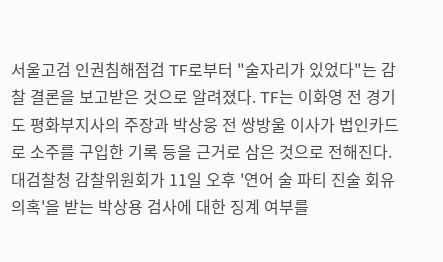서울고검 인권침해점검 TF로부터 "술자리가 있었다"는 감찰 결론을 보고받은 것으로 알려졌다. TF는 이화영 전 경기도 평화부지사의 주장과 박상웅 전 쌍방울 이사가 법인카드로 소주를 구입한 기록 등을 근거로 삼은 것으로 전해진다. 대검찰청 감찰위원회가 11일 오후 '연어 술 파티 진술 회유 의혹'을 받는 박상용 검사에 대한 징계 여부를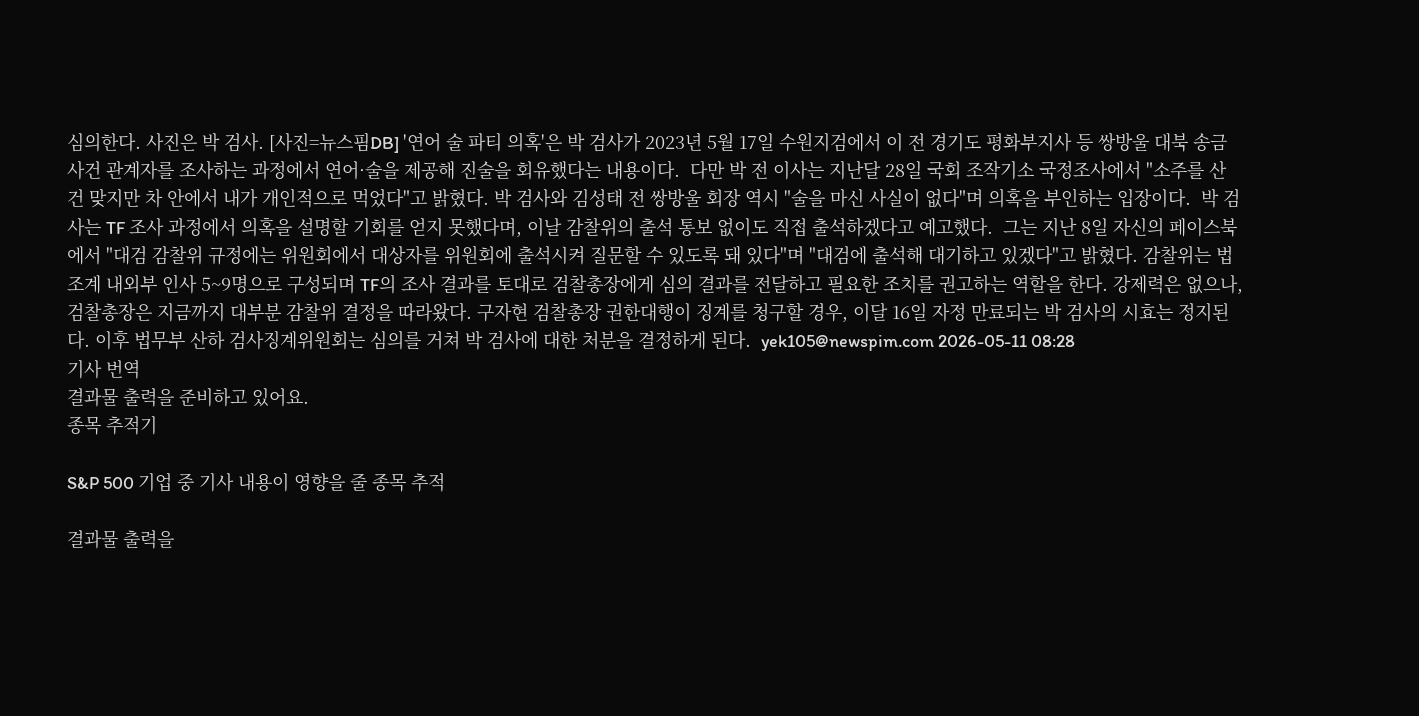심의한다. 사진은 박 검사. [사진=뉴스핌DB] '연어 술 파티 의혹'은 박 검사가 2023년 5월 17일 수원지검에서 이 전 경기도 평화부지사 등 쌍방울 대북 송금 사건 관계자를 조사하는 과정에서 연어·술을 제공해 진술을 회유했다는 내용이다.  다만 박 전 이사는 지난달 28일 국회 조작기소 국정조사에서 "소주를 산 건 맞지만 차 안에서 내가 개인적으로 먹었다"고 밝혔다. 박 검사와 김성태 전 쌍방울 회장 역시 "술을 마신 사실이 없다"며 의혹을 부인하는 입장이다.  박 검사는 TF 조사 과정에서 의혹을 설명할 기회를 얻지 못했다며, 이날 감찰위의 출석 통보 없이도 직접 출석하겠다고 예고했다.  그는 지난 8일 자신의 페이스북에서 "대검 감찰위 규정에는 위원회에서 대상자를 위원회에 출석시켜 질문할 수 있도록 돼 있다"며 "대검에 출석해 대기하고 있겠다"고 밝혔다. 감찰위는 법조계 내외부 인사 5~9명으로 구성되며 TF의 조사 결과를 토대로 검찰총장에게 심의 결과를 전달하고 필요한 조치를 권고하는 역할을 한다. 강제력은 없으나, 검찰총장은 지금까지 대부분 감찰위 결정을 따라왔다. 구자현 검찰총장 권한대행이 징계를 청구할 경우, 이달 16일 자정 만료되는 박 검사의 시효는 정지된다. 이후 법무부 산하 검사징계위원회는 심의를 거쳐 박 검사에 대한 처분을 결정하게 된다.  yek105@newspim.com 2026-05-11 08:28
기사 번역
결과물 출력을 준비하고 있어요.
종목 추적기

S&P 500 기업 중 기사 내용이 영향을 줄 종목 추적

결과물 출력을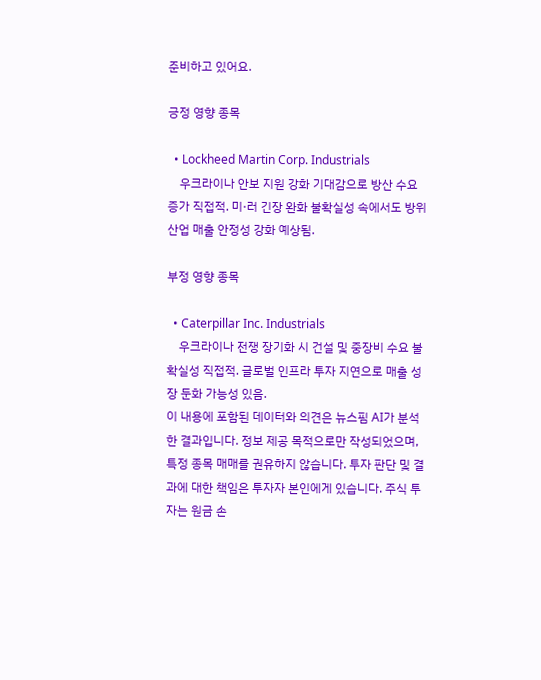준비하고 있어요.

긍정 영향 종목

  • Lockheed Martin Corp. Industrials
    우크라이나 안보 지원 강화 기대감으로 방산 수요 증가 직접적. 미·러 긴장 완화 불확실성 속에서도 방위산업 매출 안정성 강화 예상됨.

부정 영향 종목

  • Caterpillar Inc. Industrials
    우크라이나 전쟁 장기화 시 건설 및 중장비 수요 불확실성 직접적. 글로벌 인프라 투자 지연으로 매출 성장 둔화 가능성 있음.
이 내용에 포함된 데이터와 의견은 뉴스핌 AI가 분석한 결과입니다. 정보 제공 목적으로만 작성되었으며, 특정 종목 매매를 권유하지 않습니다. 투자 판단 및 결과에 대한 책임은 투자자 본인에게 있습니다. 주식 투자는 원금 손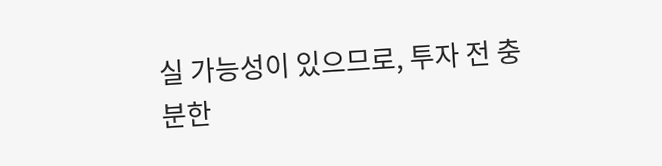실 가능성이 있으므로, 투자 전 충분한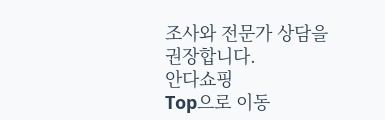조사와 전문가 상담을 권장합니다.
안다쇼핑
Top으로 이동